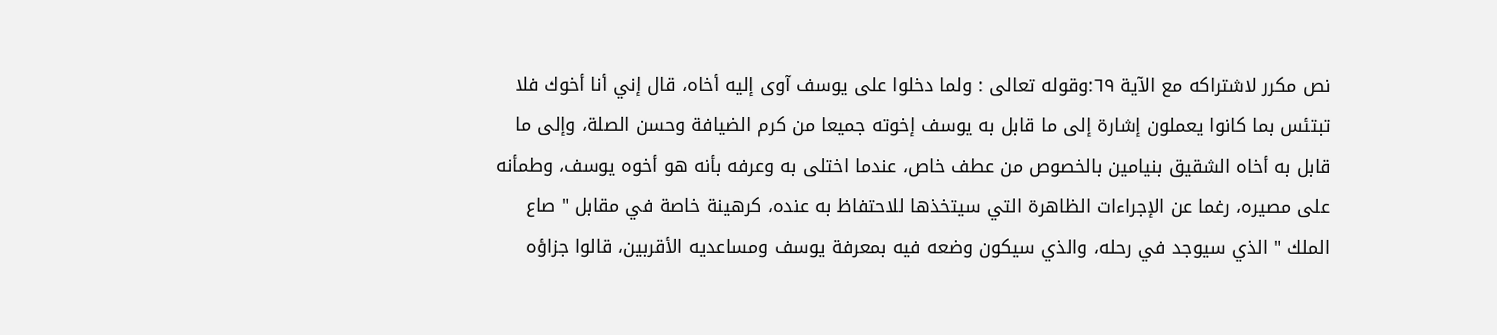نص مكرر لاشتراكه مع الآية ٦٩:وقوله تعالى : ولما دخلوا على يوسف آوى إليه أخاه، قال إني أنا أخوك فلا تبتئس بما كانوا يعملون إشارة إلى ما قابل به يوسف إخوته جميعا من كرم الضيافة وحسن الصلة، وإلى ما قابل به أخاه الشقيق بنيامين بالخصوص من عطف خاص، عندما اختلى به وعرفه بأنه هو أخوه يوسف، وطمأنه على مصيره، رغما عن الإجراءات الظاهرة التي سيتخذها للاحتفاظ به عنده، كرهينة خاصة في مقابل " صاع الملك " الذي سيوجد في رحله، والذي سيكون وضعه فيه بمعرفة يوسف ومساعديه الأقربين، قالوا جزاؤه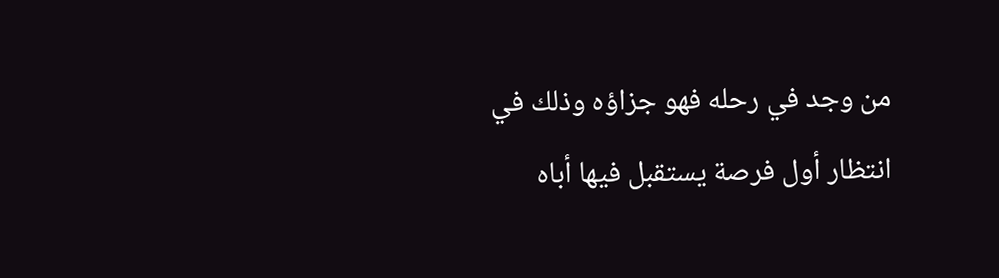من وجد في رحله فهو جزاؤه وذلك في انتظار أول فرصة يستقبل فيها أباه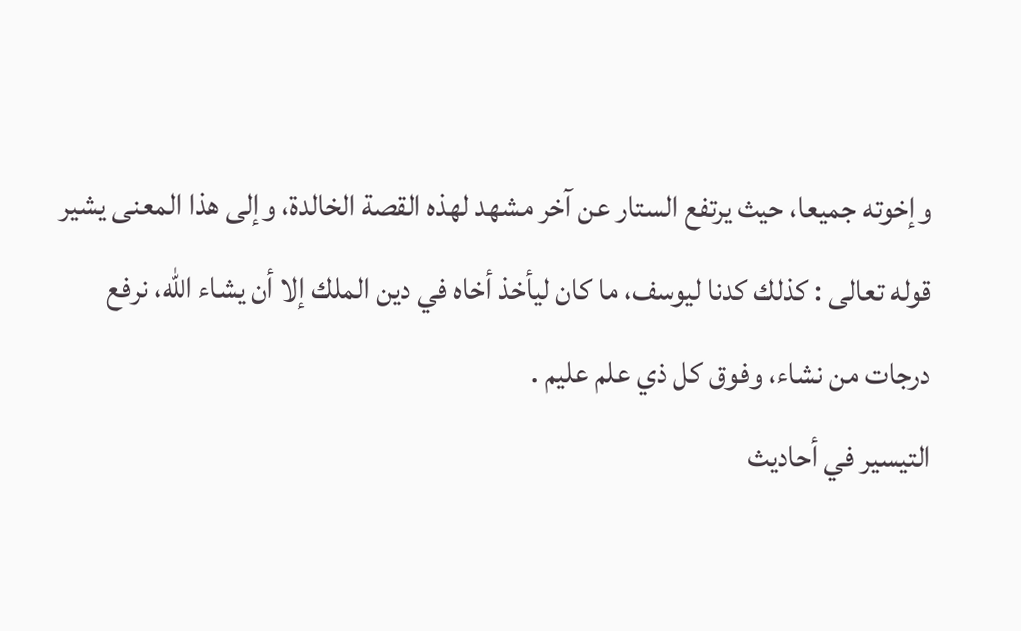وإخوته جميعا، حيث يرتفع الستار عن آخر مشهد لهذه القصة الخالدة، وإلى هذا المعنى يشير قوله تعالى : كذلك كدنا ليوسف، ما كان ليأخذ أخاه في دين الملك إلا أن يشاء الله، نرفع درجات من نشاء، وفوق كل ذي علم عليم .
التيسير في أحاديث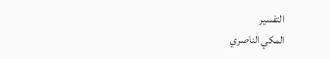التفسير
المكي الناصري